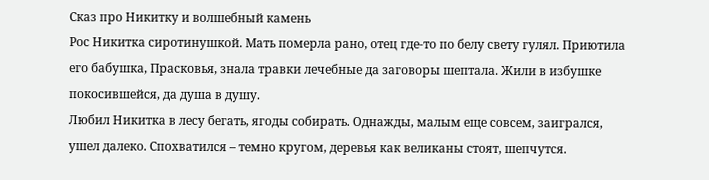Сказ про Никитку и волшебный камень
Рос Никитка сиротинушкой. Мать померла рано, отец где-то по белу свету гулял. Приютила его бабушка, Прасковья, знала травки лечебные да заговоры шептала. Жили в избушке покосившейся, да душа в душу.
Любил Никитка в лесу бегать, ягоды собирать. Однажды, малым еще совсем, заигрался, ушел далеко. Спохватился – темно кругом, деревья как великаны стоят, шепчутся.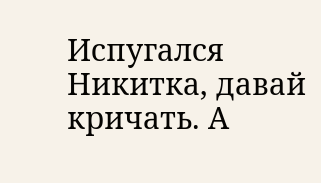Испугался Никитка, давай кричать. А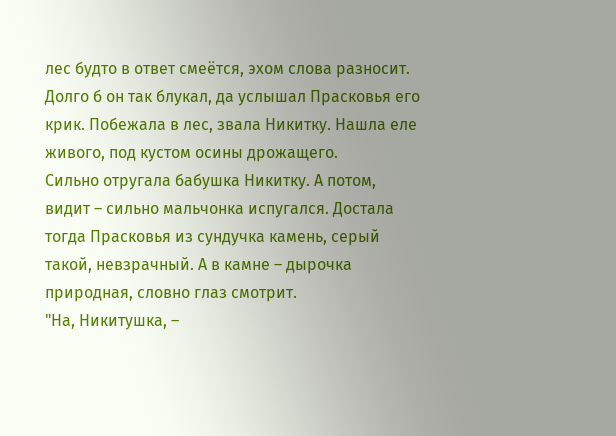лес будто в ответ смеётся, эхом слова разносит.
Долго б он так блукал, да услышал Прасковья его крик. Побежала в лес, звала Никитку. Нашла еле живого, под кустом осины дрожащего.
Сильно отругала бабушка Никитку. А потом, видит – сильно мальчонка испугался. Достала тогда Прасковья из сундучка камень, серый такой, невзрачный. А в камне – дырочка природная, словно глаз смотрит.
"На, Никитушка, –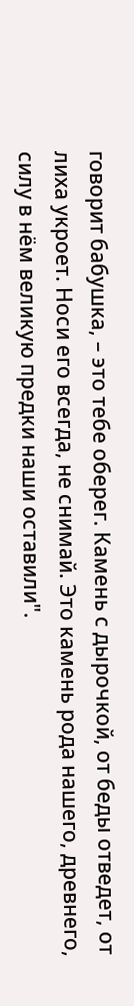говорит бабушка, – это тебе оберег. Камень с дырочкой, от беды отведет, от лиха укроет. Носи его всегда, не снимай. Это камень рода нашего, древнего, силу в нём великую предки наши оставили".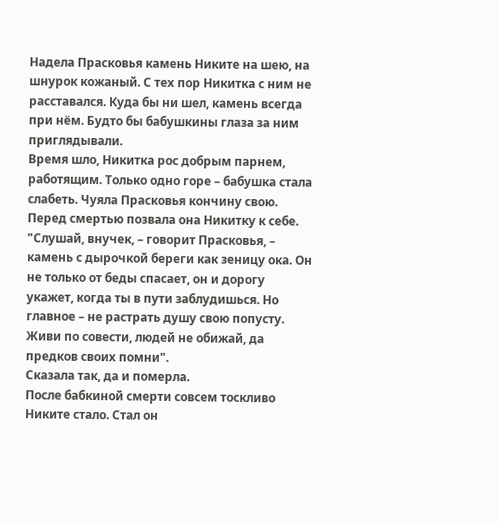Надела Прасковья камень Никите на шею, на шнурок кожаный. С тех пор Никитка с ним не расставался. Куда бы ни шел, камень всегда при нём. Будто бы бабушкины глаза за ним приглядывали.
Время шло, Никитка рос добрым парнем, работящим. Только одно горе – бабушка стала слабеть. Чуяла Прасковья кончину свою.
Перед смертью позвала она Никитку к себе. "Слушай, внучек, – говорит Прасковья, – камень с дырочкой береги как зеницу ока. Он не только от беды спасает, он и дорогу укажет, когда ты в пути заблудишься. Но главное – не растрать душу свою попусту. Живи по совести, людей не обижай, да предков своих помни".
Сказала так, да и померла.
После бабкиной смерти совсем тоскливо Никите стало. Стал он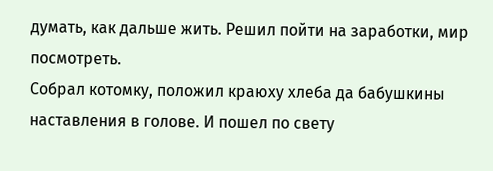думать, как дальше жить. Решил пойти на заработки, мир посмотреть.
Собрал котомку, положил краюху хлеба да бабушкины наставления в голове. И пошел по свету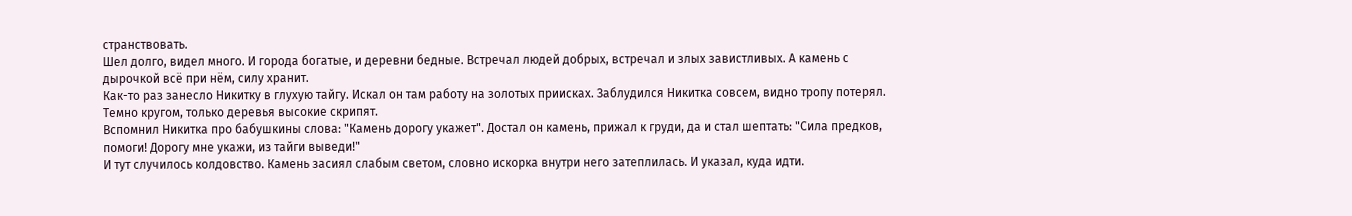странствовать.
Шел долго, видел много. И города богатые, и деревни бедные. Встречал людей добрых, встречал и злых завистливых. А камень с дырочкой всё при нём, силу хранит.
Как-то раз занесло Никитку в глухую тайгу. Искал он там работу на золотых приисках. Заблудился Никитка совсем, видно тропу потерял. Темно кругом, только деревья высокие скрипят.
Вспомнил Никитка про бабушкины слова: "Камень дорогу укажет". Достал он камень, прижал к груди, да и стал шептать: "Сила предков, помоги! Дорогу мне укажи, из тайги выведи!"
И тут случилось колдовство. Камень засиял слабым светом, словно искорка внутри него затеплилась. И указал, куда идти.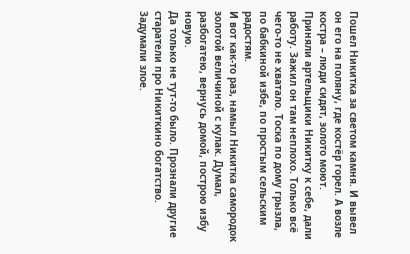Пошел Никитка за светом камня. И вывел он его на поляну, где костёр горел. А возле костра – люди сидят, золото моют.
Приняли артельщики Никитку к себе, дали работу. Зажил он там неплохо. Только всё чего-то не хватало. Тоска по дому грызла, по бабкиной избе, по простым сельским радостям.
И вот как-то раз, намыл Никитка самородок золотой величиной с кулак. Думал, разбогатею, вернусь домой, построю избу новую.
Да только не тут-то было. Прознали другие старатели про Никиткино богатство. Задумали злое.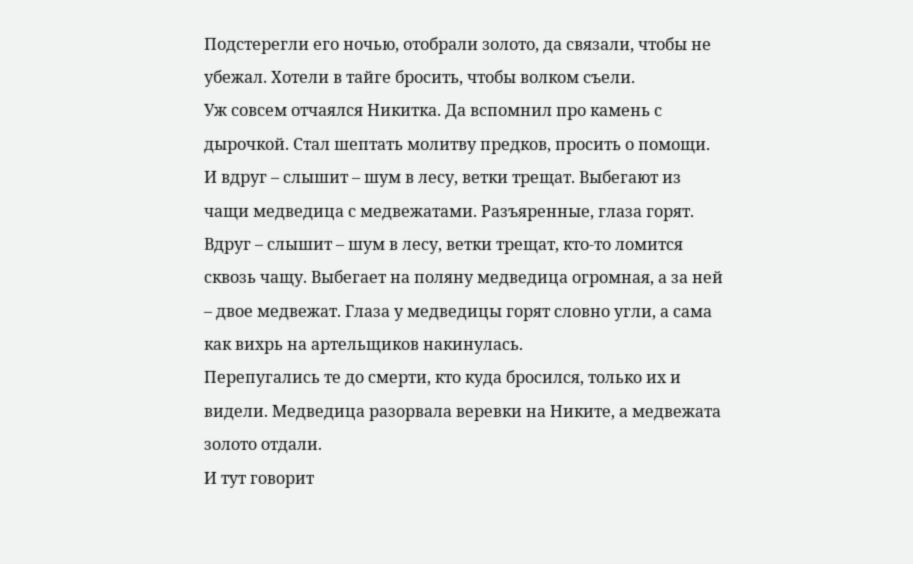Подстерегли его ночью, отобрали золото, да связали, чтобы не убежал. Хотели в тайге бросить, чтобы волком съели.
Уж совсем отчаялся Никитка. Да вспомнил про камень с дырочкой. Стал шептать молитву предков, просить о помощи.
И вдруг – слышит – шум в лесу, ветки трещат. Выбегают из чащи медведица с медвежатами. Разъяренные, глаза горят.
Вдруг – слышит – шум в лесу, ветки трещат, кто-то ломится сквозь чащу. Выбегает на поляну медведица огромная, а за ней – двое медвежат. Глаза у медведицы горят словно угли, а сама как вихрь на артельщиков накинулась.
Перепугались те до смерти, кто куда бросился, только их и видели. Медведица разорвала веревки на Никите, а медвежата золото отдали.
И тут говорит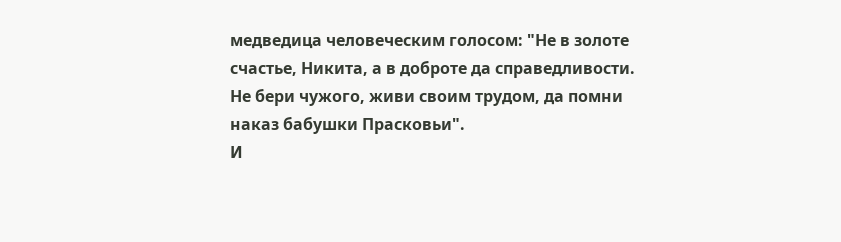медведица человеческим голосом: "Не в золоте счастье, Никита, а в доброте да справедливости. Не бери чужого, живи своим трудом, да помни наказ бабушки Прасковьи".
И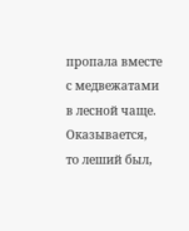пропала вместе с медвежатами в лесной чаще. Оказывается, то леший был,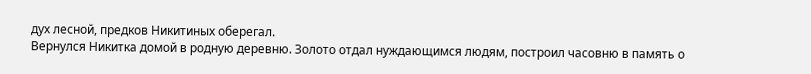дух лесной, предков Никитиных оберегал.
Вернулся Никитка домой в родную деревню. Золото отдал нуждающимся людям, построил часовню в память о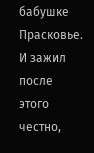бабушке Прасковье. И зажил после этого честно,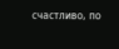счастливо, по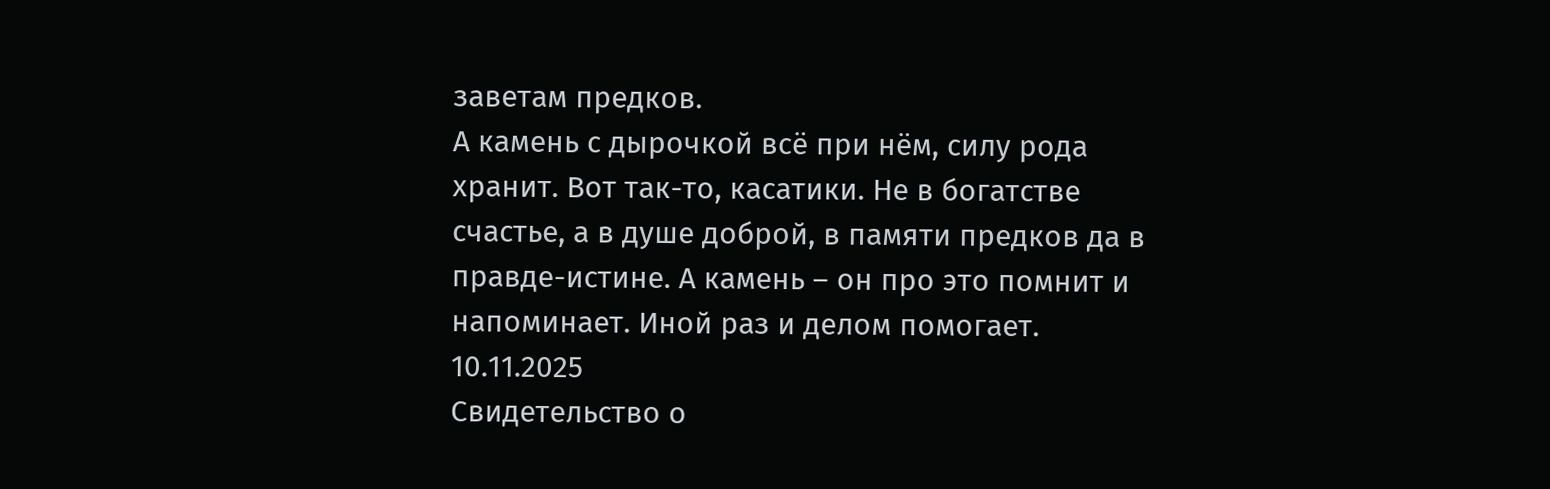заветам предков.
А камень с дырочкой всё при нём, силу рода хранит. Вот так-то, касатики. Не в богатстве счастье, а в душе доброй, в памяти предков да в правде-истине. А камень – он про это помнит и напоминает. Иной раз и делом помогает.
10.11.2025
Свидетельство о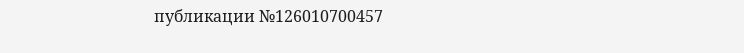публикации №126010700457